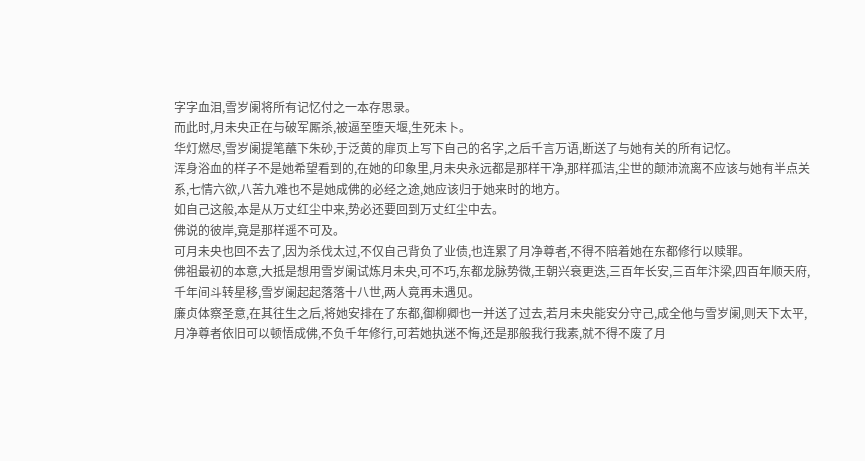字字血泪,雪岁阑将所有记忆付之一本存思录。
而此时,月未央正在与破军厮杀,被逼至堕天堰,生死未卜。
华灯燃尽,雪岁阑提笔蘸下朱砂,于泛黄的扉页上写下自己的名字,之后千言万语,断送了与她有关的所有记忆。
浑身浴血的样子不是她希望看到的,在她的印象里,月未央永远都是那样干净,那样孤洁,尘世的颠沛流离不应该与她有半点关系,七情六欲,八苦九难也不是她成佛的必经之途,她应该归于她来时的地方。
如自己这般,本是从万丈红尘中来,势必还要回到万丈红尘中去。
佛说的彼岸,竟是那样遥不可及。
可月未央也回不去了,因为杀伐太过,不仅自己背负了业债,也连累了月净尊者,不得不陪着她在东都修行以赎罪。
佛祖最初的本意,大抵是想用雪岁阑试炼月未央,可不巧,东都龙脉势微,王朝兴衰更迭,三百年长安,三百年汴梁,四百年顺天府,千年间斗转星移,雪岁阑起起落落十八世,两人竟再未遇见。
廉贞体察圣意,在其往生之后,将她安排在了东都,御柳卿也一并送了过去,若月未央能安分守己,成全他与雪岁阑,则天下太平,月净尊者依旧可以顿悟成佛,不负千年修行,可若她执迷不悔,还是那般我行我素,就不得不废了月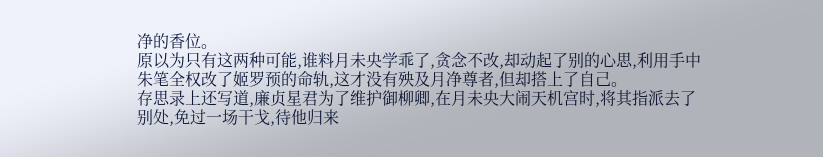净的香位。
原以为只有这两种可能,谁料月未央学乖了,贪念不改,却动起了别的心思,利用手中朱笔全权改了姬罗预的命轨,这才没有殃及月净尊者,但却搭上了自己。
存思录上还写道,廉贞星君为了维护御柳卿,在月未央大闹天机宫时,将其指派去了别处,免过一场干戈,待他归来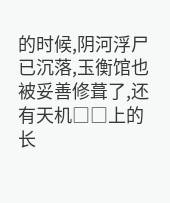的时候,阴河浮尸已沉落,玉衡馆也被妥善修葺了,还有天机□□上的长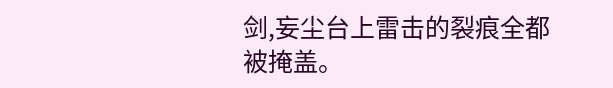剑,妄尘台上雷击的裂痕全都被掩盖。